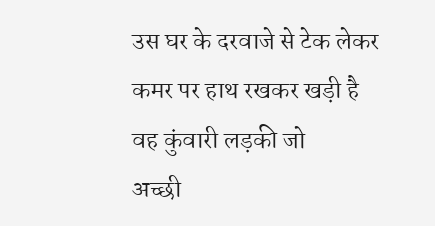उस घर के दरवाजे से टेक लेकर
कमर पर हाथ रखकर खड़ी है
वह कुंवारी लड़की जो
अच्छी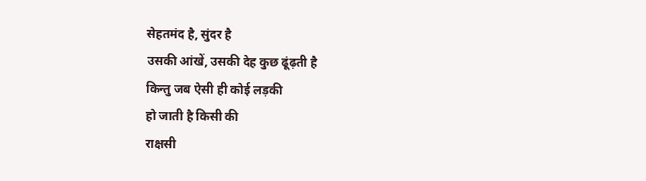सेहतमंद है, सुंदर है
उसकी आंखें, उसकी देह कुछ ढूंढ़ती है
किन्तु जब ऐसी ही कोई लड़की
हो जाती है किसी की
राक्षसी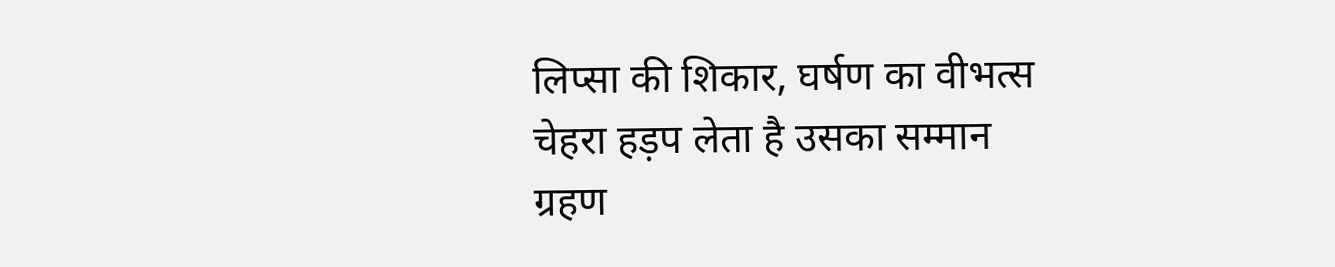लिप्सा की शिकार, घर्षण का वीभत्स चेहरा हड़प लेता है उसका सम्मान
ग्रहण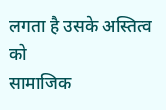लगता है उसके अस्तित्व को
सामाजिक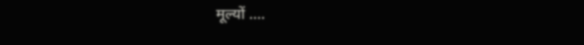मूल्यों ....